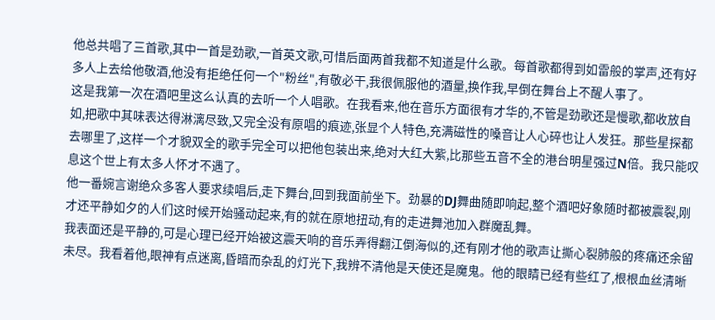他总共唱了三首歌,其中一首是劲歌,一首英文歌,可惜后面两首我都不知道是什么歌。每首歌都得到如雷般的掌声,还有好多人上去给他敬酒,他没有拒绝任何一个"粉丝",有敬必干,我很佩服他的酒量,换作我,早倒在舞台上不醒人事了。
这是我第一次在酒吧里这么认真的去听一个人唱歌。在我看来,他在音乐方面很有才华的,不管是劲歌还是慢歌,都收放自如,把歌中其味表达得淋漓尽致,又完全没有原唱的痕迹,张显个人特色,充满磁性的嗓音让人心碎也让人发狂。那些星探都去哪里了,这样一个才貌双全的歌手完全可以把他包装出来,绝对大红大紫,比那些五音不全的港台明星强过N倍。我只能叹息这个世上有太多人怀才不遇了。
他一番婉言谢绝众多客人要求续唱后,走下舞台,回到我面前坐下。劲暴的DJ舞曲随即响起,整个酒吧好象随时都被震裂,刚才还平静如夕的人们这时候开始骚动起来,有的就在原地扭动,有的走进舞池加入群魔乱舞。
我表面还是平静的,可是心理已经开始被这震天响的音乐弄得翻江倒海似的,还有刚才他的歌声让撕心裂肺般的疼痛还余留未尽。我看着他,眼神有点迷离,昏暗而杂乱的灯光下,我辨不清他是天使还是魔鬼。他的眼睛已经有些红了,根根血丝清晰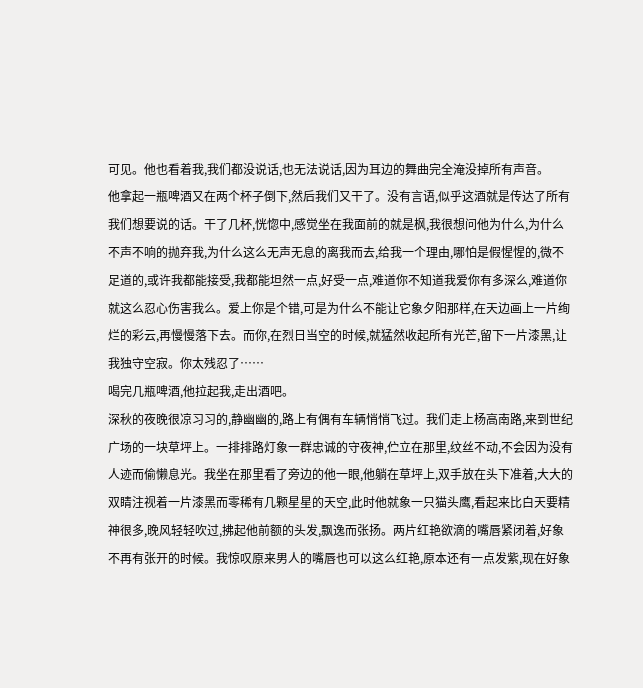可见。他也看着我,我们都没说话,也无法说话,因为耳边的舞曲完全淹没掉所有声音。
他拿起一瓶啤酒又在两个杯子倒下,然后我们又干了。没有言语,似乎这酒就是传达了所有我们想要说的话。干了几杯,恍惚中,感觉坐在我面前的就是枫,我很想问他为什么,为什么不声不响的抛弃我,为什么这么无声无息的离我而去,给我一个理由,哪怕是假惺惺的,微不足道的,或许我都能接受,我都能坦然一点,好受一点,难道你不知道我爱你有多深么,难道你就这么忍心伤害我么。爱上你是个错,可是为什么不能让它象夕阳那样,在天边画上一片绚烂的彩云,再慢慢落下去。而你,在烈日当空的时候,就猛然收起所有光芒,留下一片漆黑,让我独守空寂。你太残忍了……
喝完几瓶啤酒,他拉起我,走出酒吧。
深秋的夜晚很凉习习的,静幽幽的,路上有偶有车辆悄悄飞过。我们走上杨高南路,来到世纪广场的一块草坪上。一排排路灯象一群忠诚的守夜神,伫立在那里,纹丝不动,不会因为没有人迹而偷懒息光。我坐在那里看了旁边的他一眼,他躺在草坪上,双手放在头下准着,大大的双睛注视着一片漆黑而零稀有几颗星星的天空,此时他就象一只猫头鹰,看起来比白天要精神很多,晚风轻轻吹过,拂起他前额的头发,飘逸而张扬。两片红艳欲滴的嘴唇紧闭着,好象不再有张开的时候。我惊叹原来男人的嘴唇也可以这么红艳,原本还有一点发紫,现在好象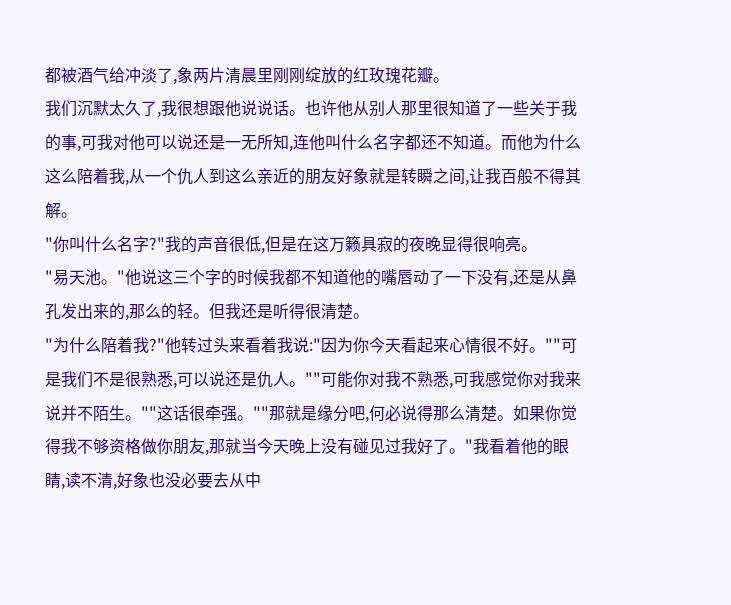都被酒气给冲淡了,象两片清晨里刚刚绽放的红玫瑰花瓣。
我们沉默太久了,我很想跟他说说话。也许他从别人那里很知道了一些关于我的事,可我对他可以说还是一无所知,连他叫什么名字都还不知道。而他为什么这么陪着我,从一个仇人到这么亲近的朋友好象就是转瞬之间,让我百般不得其解。
"你叫什么名字?"我的声音很低,但是在这万籁具寂的夜晚显得很响亮。
"易天池。"他说这三个字的时候我都不知道他的嘴唇动了一下没有,还是从鼻孔发出来的,那么的轻。但我还是听得很清楚。
"为什么陪着我?"他转过头来看着我说:"因为你今天看起来心情很不好。""可是我们不是很熟悉,可以说还是仇人。""可能你对我不熟悉,可我感觉你对我来说并不陌生。""这话很牵强。""那就是缘分吧,何必说得那么清楚。如果你觉得我不够资格做你朋友,那就当今天晚上没有碰见过我好了。"我看着他的眼睛,读不清,好象也没必要去从中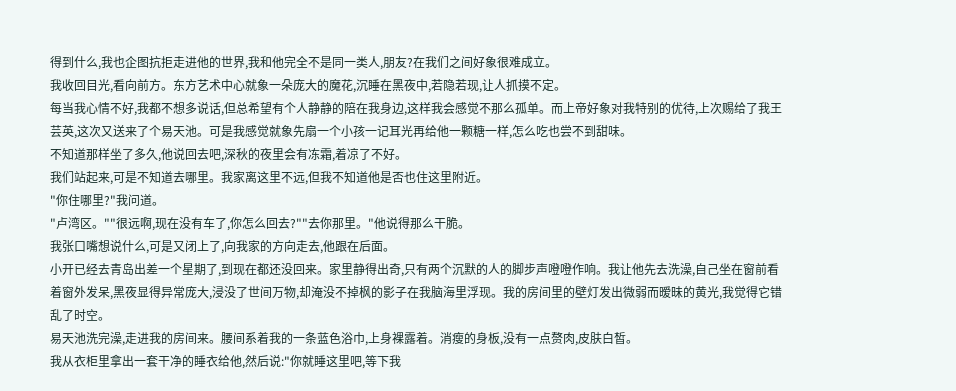得到什么,我也企图抗拒走进他的世界,我和他完全不是同一类人,朋友?在我们之间好象很难成立。
我收回目光,看向前方。东方艺术中心就象一朵庞大的魔花,沉睡在黑夜中,若隐若现,让人抓摸不定。
每当我心情不好,我都不想多说话,但总希望有个人静静的陪在我身边,这样我会感觉不那么孤单。而上帝好象对我特别的优待,上次赐给了我王芸英,这次又送来了个易天池。可是我感觉就象先扇一个小孩一记耳光再给他一颗糖一样,怎么吃也尝不到甜味。
不知道那样坐了多久,他说回去吧,深秋的夜里会有冻霜,着凉了不好。
我们站起来,可是不知道去哪里。我家离这里不远,但我不知道他是否也住这里附近。
"你住哪里?"我问道。
"卢湾区。""很远啊,现在没有车了,你怎么回去?""去你那里。"他说得那么干脆。
我张口嘴想说什么,可是又闭上了,向我家的方向走去,他跟在后面。
小开已经去青岛出差一个星期了,到现在都还没回来。家里静得出奇,只有两个沉默的人的脚步声噔噔作响。我让他先去洗澡,自己坐在窗前看着窗外发呆,黑夜显得异常庞大,浸没了世间万物,却淹没不掉枫的影子在我脑海里浮现。我的房间里的壁灯发出微弱而暧昧的黄光,我觉得它错乱了时空。
易天池洗完澡,走进我的房间来。腰间系着我的一条蓝色浴巾,上身裸露着。消瘦的身板,没有一点赘肉,皮肤白皙。
我从衣柜里拿出一套干净的睡衣给他,然后说:"你就睡这里吧,等下我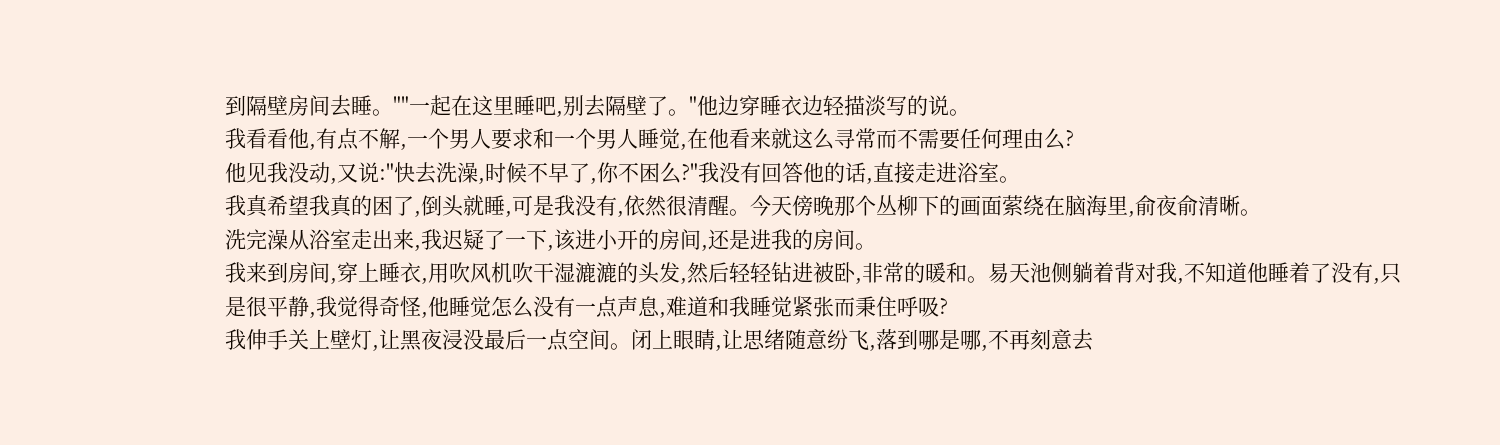到隔壁房间去睡。""一起在这里睡吧,别去隔壁了。"他边穿睡衣边轻描淡写的说。
我看看他,有点不解,一个男人要求和一个男人睡觉,在他看来就这么寻常而不需要任何理由么?
他见我没动,又说:"快去洗澡,时候不早了,你不困么?"我没有回答他的话,直接走进浴室。
我真希望我真的困了,倒头就睡,可是我没有,依然很清醒。今天傍晚那个丛柳下的画面萦绕在脑海里,俞夜俞清晰。
洗完澡从浴室走出来,我迟疑了一下,该进小开的房间,还是进我的房间。
我来到房间,穿上睡衣,用吹风机吹干湿漉漉的头发,然后轻轻钻进被卧,非常的暖和。易天池侧躺着背对我,不知道他睡着了没有,只是很平静,我觉得奇怪,他睡觉怎么没有一点声息,难道和我睡觉紧张而秉住呼吸?
我伸手关上壁灯,让黑夜浸没最后一点空间。闭上眼睛,让思绪随意纷飞,落到哪是哪,不再刻意去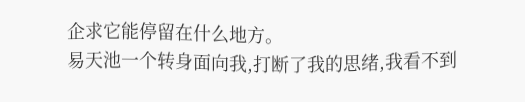企求它能停留在什么地方。
易天池一个转身面向我,打断了我的思绪,我看不到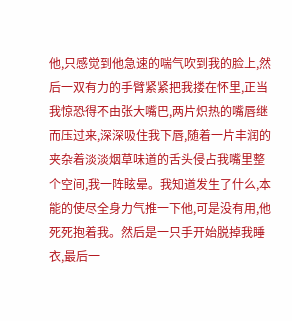他,只感觉到他急速的喘气吹到我的脸上,然后一双有力的手臂紧紧把我搂在怀里,正当我惊恐得不由张大嘴巴,两片炽热的嘴唇继而压过来,深深吸住我下唇,随着一片丰润的夹杂着淡淡烟草味道的舌头侵占我嘴里整个空间,我一阵眩晕。我知道发生了什么,本能的使尽全身力气推一下他,可是没有用,他死死抱着我。然后是一只手开始脱掉我睡衣,最后一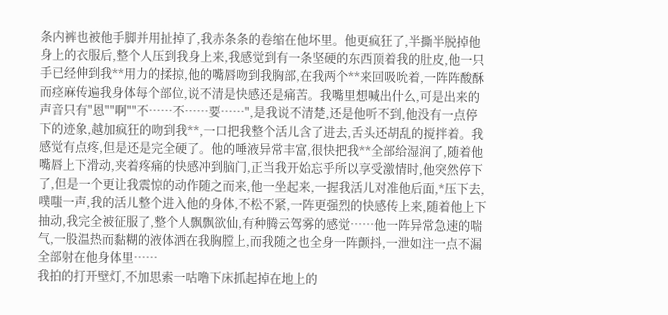条内裤也被他手脚并用扯掉了,我赤条条的卷缩在他坏里。他更疯狂了,半撕半脱掉他身上的衣服后,整个人压到我身上来,我感觉到有一条坚硬的东西顶着我的肚皮,他一只手已经伸到我**用力的揉掠,他的嘴唇吻到我胸部,在我两个**来回吸吮着,一阵阵酸酥而痉麻传遍我身体每个部位,说不清是快感还是痛苦。我嘴里想喊出什么,可是出来的声音只有"恩""啊""不……不……要……",是我说不清楚,还是他听不到,他没有一点停下的迹象,越加疯狂的吻到我**,一口把我整个活儿含了进去,舌头还胡乱的搅拌着。我感觉有点疼,但是还是完全硬了。他的唾液异常丰富,很快把我**全部给湿润了,随着他嘴唇上下滑动,夹着疼痛的快感冲到脑门,正当我开始忘乎所以享受激情时,他突然停下了,但是一个更让我震惊的动作随之而来,他一坐起来,一握我活儿对准他后面,*压下去,噗嗤一声,我的活儿整个进入他的身体,不松不紧,一阵更强烈的快感传上来,随着他上下抽动,我完全被征服了,整个人飘飘欲仙,有种腾云驾雾的感觉……他一阵异常急速的喘气,一股温热而黏糊的液体洒在我胸膛上,而我随之也全身一阵颤抖,一泄如注一点不漏全部射在他身体里……
我拍的打开壁灯,不加思索一咕噜下床抓起掉在地上的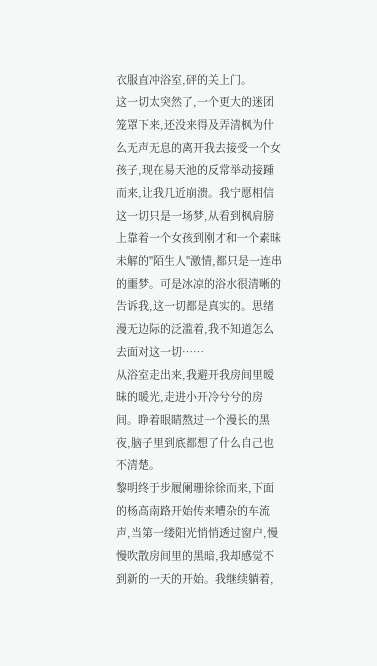衣服直冲浴室,砰的关上门。
这一切太突然了,一个更大的迷团笼罩下来,还没来得及弄清枫为什么无声无息的离开我去接受一个女孩子,现在易天池的反常举动接踵而来,让我几近崩溃。我宁愿相信这一切只是一场梦,从看到枫肩膀上靠着一个女孩到刚才和一个素昧未解的"陌生人"激情,都只是一连串的噩梦。可是冰凉的浴水很清晰的告诉我,这一切都是真实的。思绪漫无边际的泛滥着,我不知道怎么去面对这一切……
从浴室走出来,我避开我房间里暧昧的暖光,走进小开冷兮兮的房间。睁着眼睛熬过一个漫长的黑夜,脑子里到底都想了什么自己也不清楚。
黎明终于步履阑珊徐徐而来,下面的杨高南路开始传来嘈杂的车流声,当第一缕阳光悄悄透过窗户,慢慢吹散房间里的黑暗,我却感觉不到新的一天的开始。我继续躺着,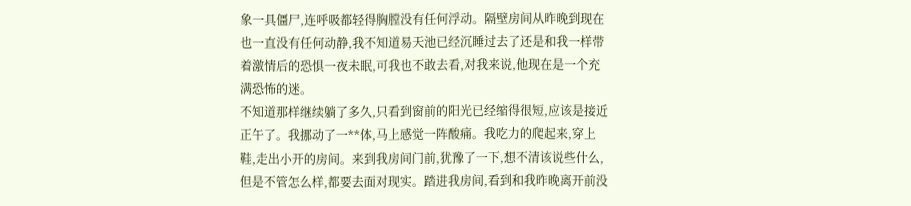象一具僵尸,连呼吸都轻得胸膛没有任何浮动。隔壁房间从昨晚到现在也一直没有任何动静,我不知道易天池已经沉睡过去了还是和我一样带着激情后的恐惧一夜未眠,可我也不敢去看,对我来说,他现在是一个充满恐怖的迷。
不知道那样继续躺了多久,只看到窗前的阳光已经缩得很短,应该是接近正午了。我挪动了一**体,马上感觉一阵酸痛。我吃力的爬起来,穿上鞋,走出小开的房间。来到我房间门前,犹豫了一下,想不清该说些什么,但是不管怎么样,都要去面对现实。踏进我房间,看到和我昨晚离开前没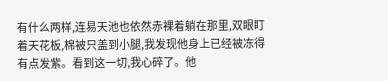有什么两样,连易天池也依然赤裸着躺在那里,双眼盯着天花板,棉被只盖到小腿,我发现他身上已经被冻得有点发紫。看到这一切,我心碎了。他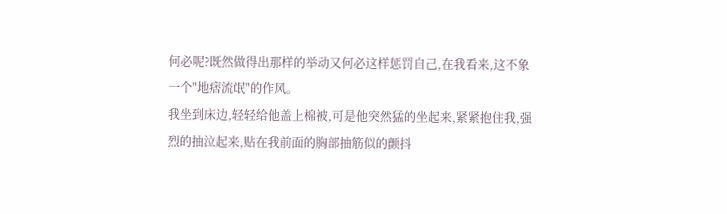何必呢?既然做得出那样的举动又何必这样惩罚自己,在我看来,这不象一个"地痞流氓"的作风。
我坐到床边,轻轻给他盖上棉被,可是他突然猛的坐起来,紧紧抱住我,强烈的抽泣起来,贴在我前面的胸部抽筋似的颤抖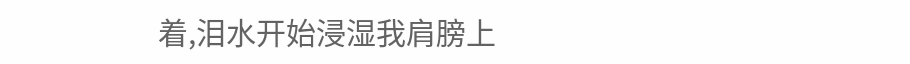着,泪水开始浸湿我肩膀上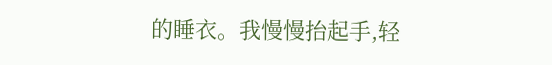的睡衣。我慢慢抬起手,轻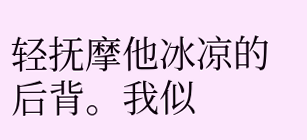轻抚摩他冰凉的后背。我似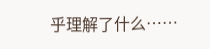乎理解了什么……